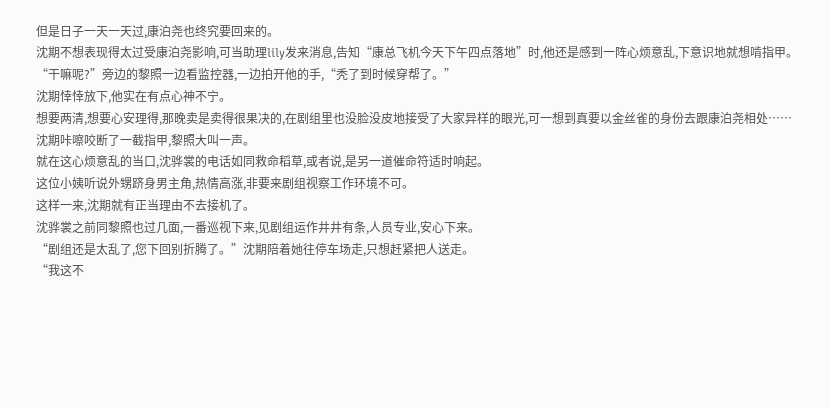但是日子一天一天过,康泊尧也终究要回来的。
沈期不想表现得太过受康泊尧影响,可当助理lily发来消息,告知“康总飞机今天下午四点落地”时,他还是感到一阵心烦意乱,下意识地就想啃指甲。
“干嘛呢?”旁边的黎照一边看监控器,一边拍开他的手,“秃了到时候穿帮了。”
沈期悻悻放下,他实在有点心神不宁。
想要两清,想要心安理得,那晚卖是卖得很果决的,在剧组里也没脸没皮地接受了大家异样的眼光,可一想到真要以金丝雀的身份去跟康泊尧相处……
沈期咔嚓咬断了一截指甲,黎照大叫一声。
就在这心烦意乱的当口,沈骅裳的电话如同救命稻草,或者说,是另一道催命符适时响起。
这位小姨听说外甥跻身男主角,热情高涨,非要来剧组视察工作环境不可。
这样一来,沈期就有正当理由不去接机了。
沈骅裳之前同黎照也过几面,一番巡视下来,见剧组运作井井有条,人员专业,安心下来。
“剧组还是太乱了,您下回别折腾了。”沈期陪着她往停车场走,只想赶紧把人送走。
“我这不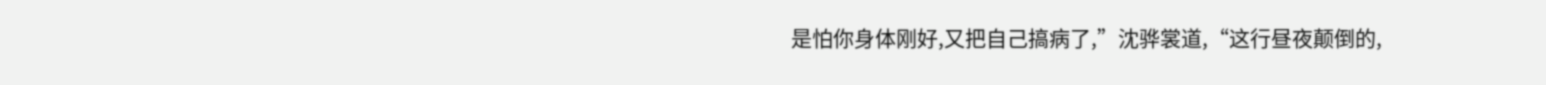是怕你身体刚好,又把自己搞病了,”沈骅裳道,“这行昼夜颠倒的,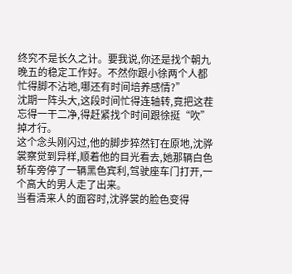终究不是长久之计。要我说,你还是找个朝九晚五的稳定工作好。不然你跟小徐两个人都忙得脚不沾地,哪还有时间培养感情?”
沈期一阵头大,这段时间忙得连轴转,竟把这茬忘得一干二净,得赶紧找个时间跟徐挺“吹”掉才行。
这个念头刚闪过,他的脚步猝然钉在原地,沈骅裳察觉到异样,顺着他的目光看去,她那辆白色轿车旁停了一辆黑色宾利,驾驶座车门打开,一个高大的男人走了出来。
当看清来人的面容时,沈骅裳的脸色变得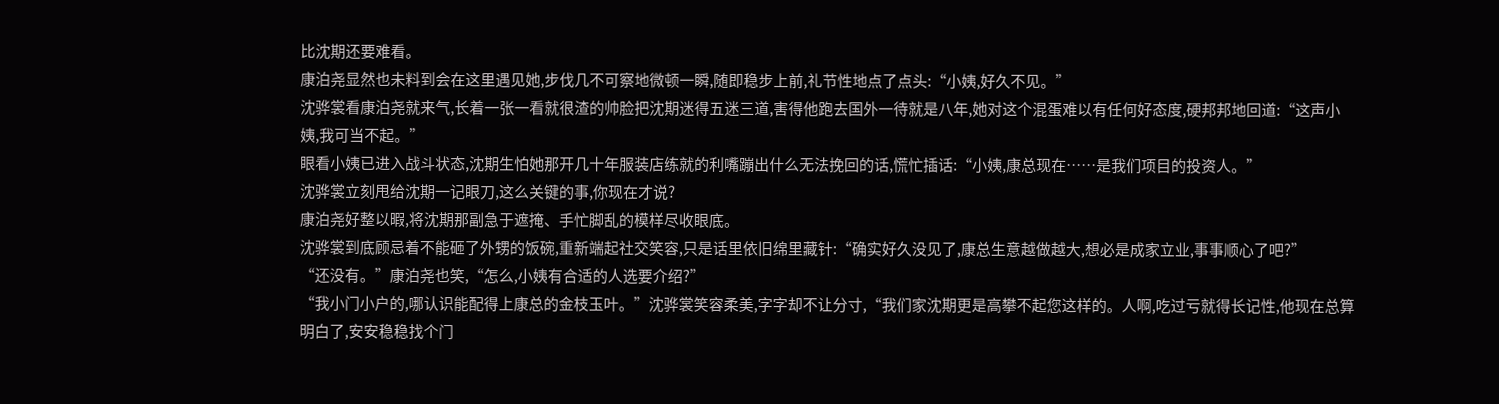比沈期还要难看。
康泊尧显然也未料到会在这里遇见她,步伐几不可察地微顿一瞬,随即稳步上前,礼节性地点了点头:“小姨,好久不见。”
沈骅裳看康泊尧就来气,长着一张一看就很渣的帅脸把沈期迷得五迷三道,害得他跑去国外一待就是八年,她对这个混蛋难以有任何好态度,硬邦邦地回道:“这声小姨,我可当不起。”
眼看小姨已进入战斗状态,沈期生怕她那开几十年服装店练就的利嘴蹦出什么无法挽回的话,慌忙插话:“小姨,康总现在……是我们项目的投资人。”
沈骅裳立刻甩给沈期一记眼刀,这么关键的事,你现在才说?
康泊尧好整以暇,将沈期那副急于遮掩、手忙脚乱的模样尽收眼底。
沈骅裳到底顾忌着不能砸了外甥的饭碗,重新端起社交笑容,只是话里依旧绵里藏针:“确实好久没见了,康总生意越做越大,想必是成家立业,事事顺心了吧?”
“还没有。”康泊尧也笑,“怎么,小姨有合适的人选要介绍?”
“我小门小户的,哪认识能配得上康总的金枝玉叶。”沈骅裳笑容柔美,字字却不让分寸,“我们家沈期更是高攀不起您这样的。人啊,吃过亏就得长记性,他现在总算明白了,安安稳稳找个门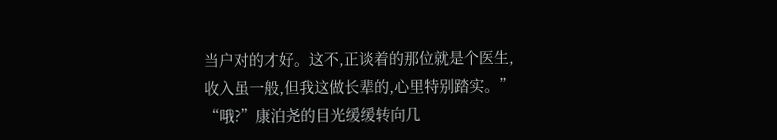当户对的才好。这不,正谈着的那位就是个医生,收入虽一般,但我这做长辈的,心里特别踏实。”
“哦?”康泊尧的目光缓缓转向几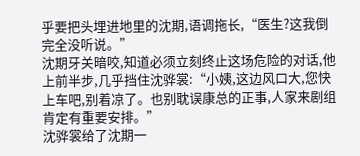乎要把头埋进地里的沈期,语调拖长,“医生?这我倒完全没听说。”
沈期牙关暗咬,知道必须立刻终止这场危险的对话,他上前半步,几乎挡住沈骅裳:“小姨,这边风口大,您快上车吧,别着凉了。也别耽误康总的正事,人家来剧组肯定有重要安排。”
沈骅裳给了沈期一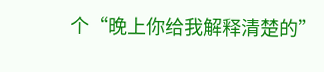个“晚上你给我解释清楚的”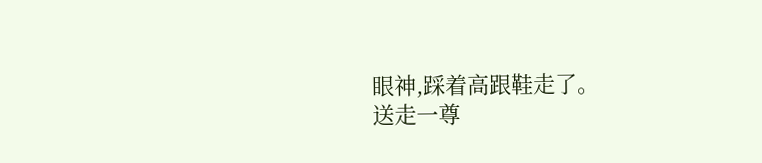眼神,踩着高跟鞋走了。
送走一尊